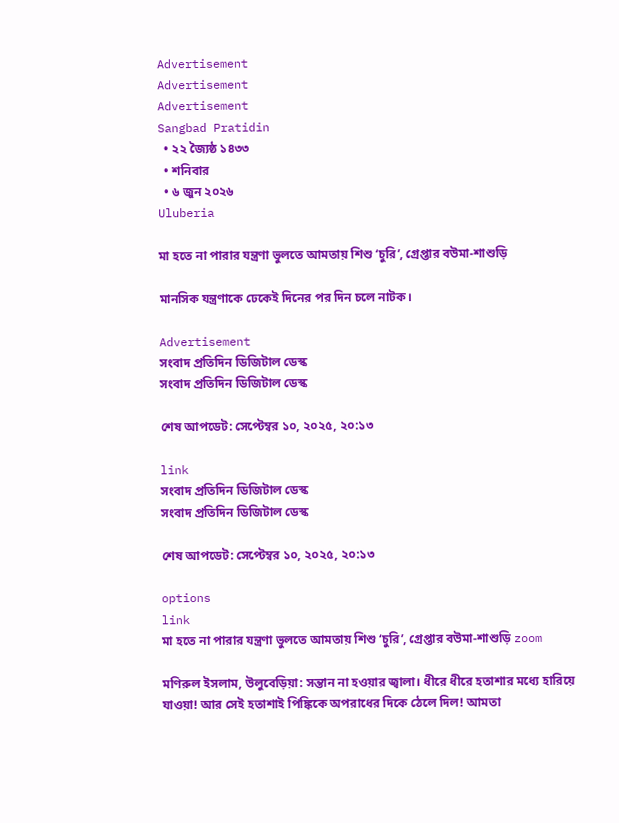Advertisement
Advertisement
Advertisement
Sangbad Pratidin
  • ২২ জ্যৈষ্ঠ ১৪৩৩
  • শনিবার
  • ৬ জুন ২০২৬
Uluberia

মা হতে না পারার যন্ত্রণা ভুলতে আমতায় শিশু ‘চুরি’, গ্রেপ্তার বউমা-শাশুড়ি

মানসিক যন্ত্রণাকে ঢেকেই দিনের পর দিন চলে নাটক।

Advertisement
সংবাদ প্রতিদিন ডিজিটাল ডেস্ক
সংবাদ প্রতিদিন ডিজিটাল ডেস্ক

শেষ আপডেট: সেপ্টেম্বর ১০, ২০২৫, ২০:১৩

link
সংবাদ প্রতিদিন ডিজিটাল ডেস্ক
সংবাদ প্রতিদিন ডিজিটাল ডেস্ক

শেষ আপডেট: সেপ্টেম্বর ১০, ২০২৫, ২০:১৩

options
link
মা হতে না পারার যন্ত্রণা ভুলতে আমতায় শিশু ‘চুরি’, গ্রেপ্তার বউমা-শাশুড়ি zoom

মণিরুল ইসলাম, উলুবেড়িয়া: সন্তান না হওয়ার জ্বালা। ধীরে ধীরে হতাশার মধ্যে হারিয়ে যাওয়া! আর সেই হতাশাই পিঙ্কিকে অপরাধের দিকে ঠেলে দিল! আমতা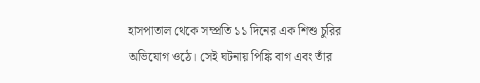হাসপাতাল থেকে সম্প্রতি ১১ দিনের এক শিশু চুরির অভিযোগ ওঠে। সেই ঘটনায় পিঙ্কি বাগ এবং তাঁর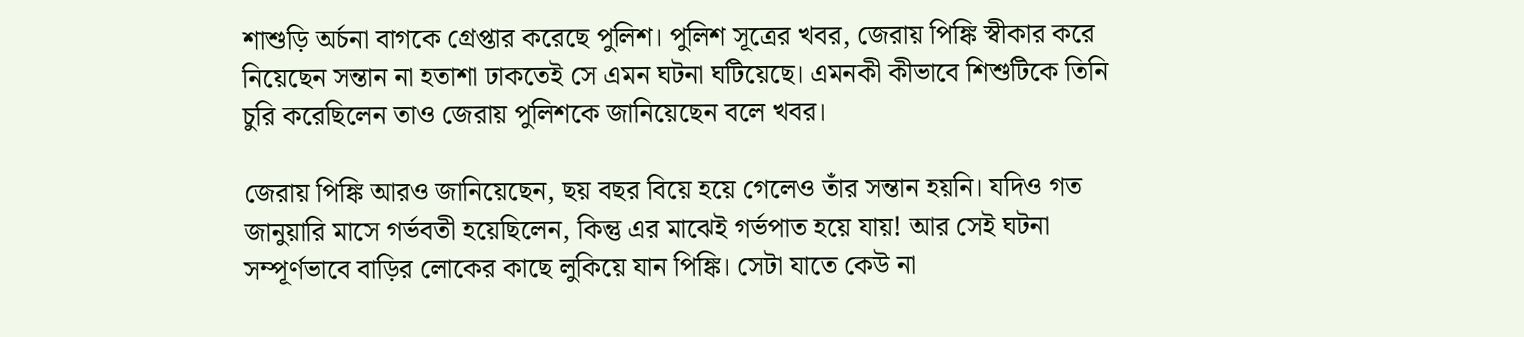শাশুড়ি অর্চনা বাগকে গ্রেপ্তার করেছে পুলিশ। পুলিশ সূত্রের খবর, জেরায় পিঙ্কি স্বীকার করে নিয়েছেন সন্তান না হতাশা ঢাকতেই সে এমন ঘটনা ঘটিয়েছে। এমনকী কীভাবে শিশুটিকে তিনি চুরি করেছিলেন তাও জেরায় পুলিশকে জানিয়েছেন বলে খবর।

জেরায় পিঙ্কি আরও জানিয়েছেন, ছয় বছর বিয়ে হয়ে গেলেও তাঁর সন্তান হয়নি। যদিও গত জানুয়ারি মাসে গর্ভবতী হয়েছিলেন, কিন্তু এর মাঝেই গর্ভপাত হয়ে যায়! আর সেই ঘটনা সম্পূর্ণভাবে বাড়ির লোকের কাছে লুকিয়ে যান পিঙ্কি। সেটা যাতে কেউ না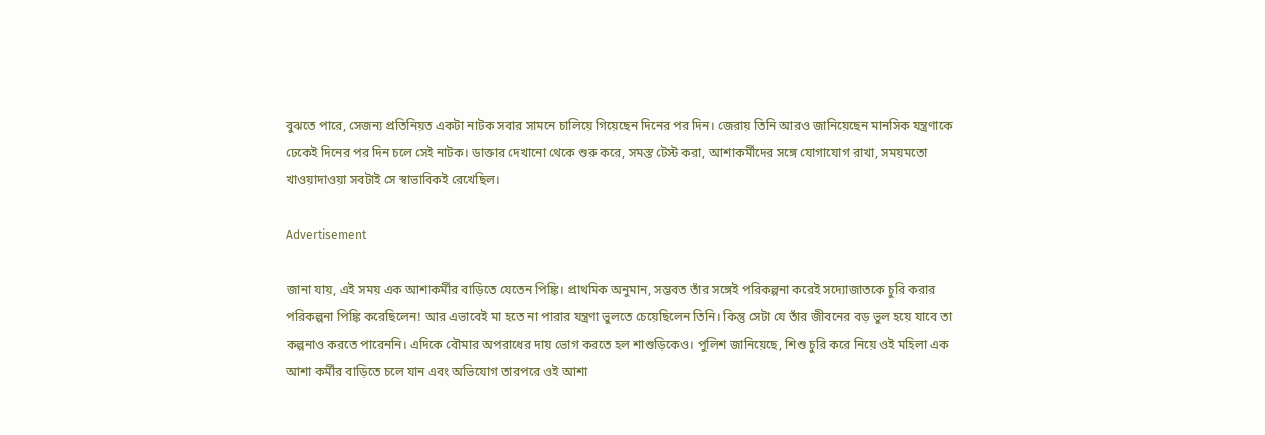বুঝতে পারে, সেজন্য প্রতিনিয়ত একটা নাটক সবার সামনে চালিয়ে গিয়েছেন দিনের পর দিন। জেরায় তিনি আরও জানিয়েছেন মানসিক যন্ত্রণাকে ঢেকেই দিনের পর দিন চলে সেই নাটক। ডাক্তার দেখানো থেকে শুরু করে, সমস্ত টেস্ট করা, আশাকর্মীদের সঙ্গে যোগাযোগ রাখা, সময়মতো খাওয়াদাওয়া সবটাই সে স্বাভাবিকই রেখেছিল।

Advertisement

জানা যায়, এই সময় এক আশাকর্মীর বাড়িতে যেতেন পিঙ্কি। প্রাথমিক অনুমান, সম্ভবত তাঁর সঙ্গেই পরিকল্পনা করেই সদ্যোজাতকে চুরি করার পরিকল্পনা পিঙ্কি করেছিলেন! আর এভাবেই মা হতে না পারার যন্ত্রণা ভুলতে চেয়েছিলেন তিনি। কিন্তু সেটা যে তাঁর জীবনের বড় ভুল হয়ে যাবে তা কল্পনাও করতে পারেননি। এদিকে বৌমার অপরাধের দায় ভোগ করতে হল শাশুড়িকেও। পুলিশ জানিয়েছে, শিশু চুরি করে নিয়ে ওই মহিলা এক আশা কর্মীর বাড়িতে চলে যান এবং অভিযোগ তারপরে ওই আশা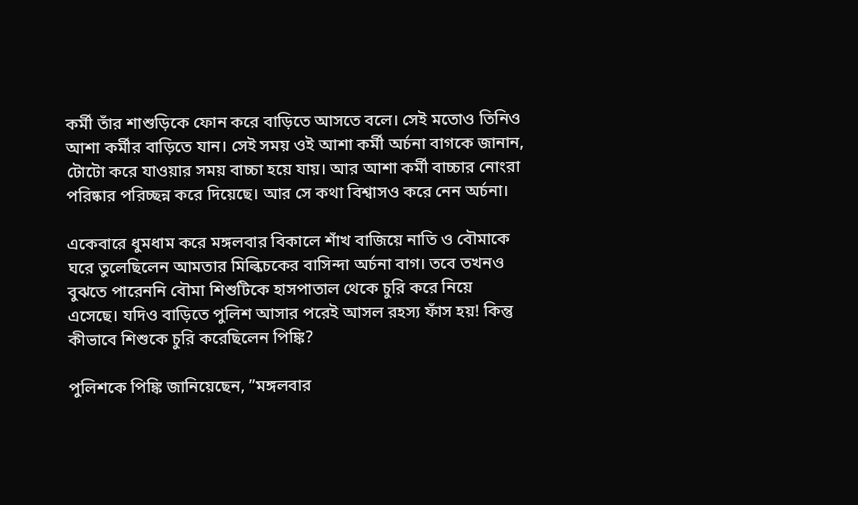কর্মী তাঁর শাশুড়িকে ফোন করে বাড়িতে আসতে বলে। সেই মতোও তিনিও আশা কর্মীর বাড়িতে যান। সেই সময় ওই আশা কর্মী অর্চনা বাগকে জানান, টোটো করে যাওয়ার সময় বাচ্চা হয়ে যায়। আর আশা কর্মী বাচ্চার নোংরা পরিষ্কার পরিচ্ছন্ন করে দিয়েছে। আর সে কথা বিশ্বাসও করে নেন অর্চনা।

একেবারে ধুমধাম করে মঙ্গলবার বিকালে শাঁখ বাজিয়ে নাতি ও বৌমাকে ঘরে তুলেছিলেন আমতার মিল্কিচকের বাসিন্দা অর্চনা বাগ। তবে তখনও বুঝতে পারেননি বৌমা শিশুটিকে হাসপাতাল থেকে চুরি করে নিয়ে এসেছে। যদিও বাড়িতে পুলিশ আসার পরেই আসল রহস্য ফাঁস হয়! কিন্তু কীভাবে শিশুকে চুরি করেছিলেন পিঙ্কি?

পুলিশকে পিঙ্কি জানিয়েছেন, ”মঙ্গলবার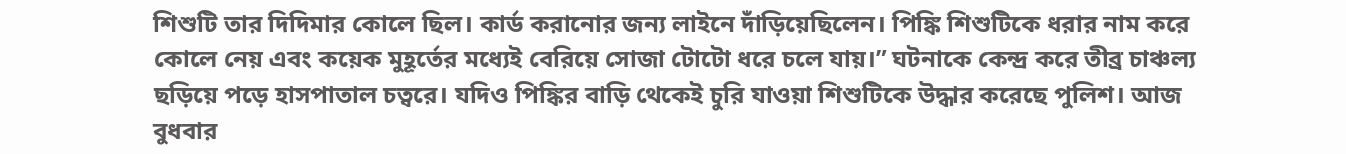শিশুটি তার দিদিমার কোলে ছিল। কার্ড করানোর জন্য লাইনে দাঁড়িয়েছিলেন। পিঙ্কি শিশুটিকে ধরার নাম করে কোলে নেয় এবং কয়েক মুহূর্তের মধ্যেই বেরিয়ে সোজা টোটো ধরে চলে যায়।” ঘটনাকে কেন্দ্র করে তীব্র চাঞ্চল্য ছড়িয়ে পড়ে হাসপাতাল চত্বরে। যদিও পিঙ্কির বাড়ি থেকেই চুরি যাওয়া শিশুটিকে উদ্ধার করেছে পুলিশ। আজ বুধবার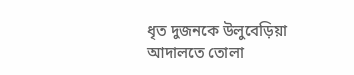ধৃত দুজনকে উলুবেড়িয়া আদালতে তোলা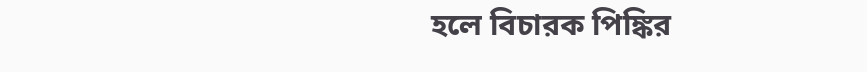হলে বিচারক পিঙ্কির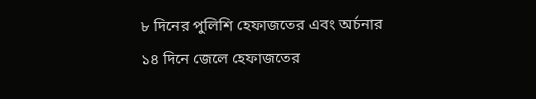৮ দিনের পুলিশি হেফাজতের এবং অর্চনার ১৪ দিনে জেলে হেফাজতের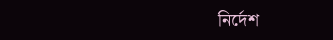নির্দেশ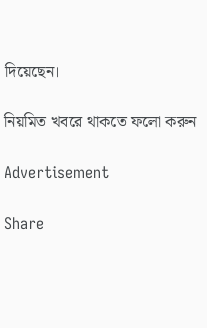দিয়েছেন।

নিয়মিত খবরে থাকতে ফলো করুন

Advertisement

Share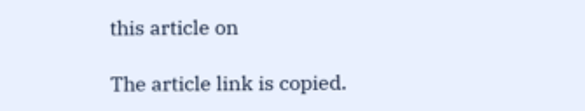this article on

The article link is copied.